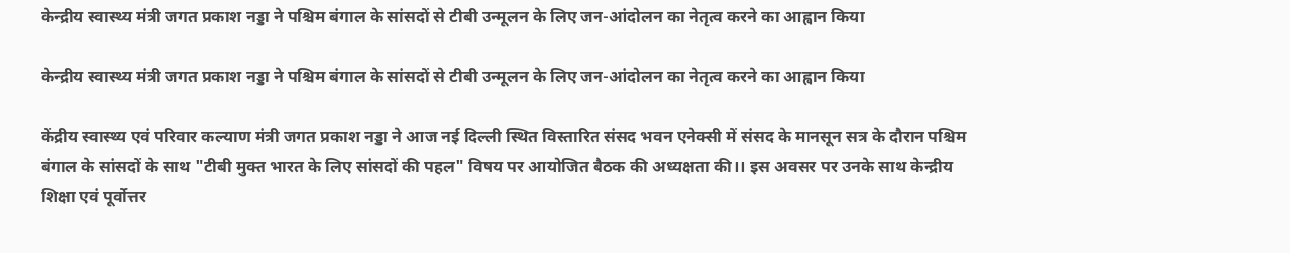केन्द्रीय स्वास्थ्य मंत्री जगत प्रकाश नड्डा ने पश्चिम बंगाल के सांसदों से टीबी उन्मूलन के लिए जन-आंदोलन का नेतृत्व करने का आह्वान किया

केन्द्रीय स्वास्थ्य मंत्री जगत प्रकाश नड्डा ने पश्चिम बंगाल के सांसदों से टीबी उन्मूलन के लिए जन-आंदोलन का नेतृत्व करने का आह्वान किया

केंद्रीय स्वास्थ्य एवं परिवार कल्याण मंत्री जगत प्रकाश नड्डा ने आज नई दिल्ली स्थित विस्तारित संसद भवन एनेक्सी में संसद के मानसून सत्र के दौरान पश्चिम बंगाल के सांसदों के साथ "टीबी मुक्त भारत के लिए सांसदों की पहल" विषय पर आयोजित बैठक की अध्यक्षता की।। इस अवसर पर उनके साथ केन्द्रीय शिक्षा एवं पूर्वोत्तर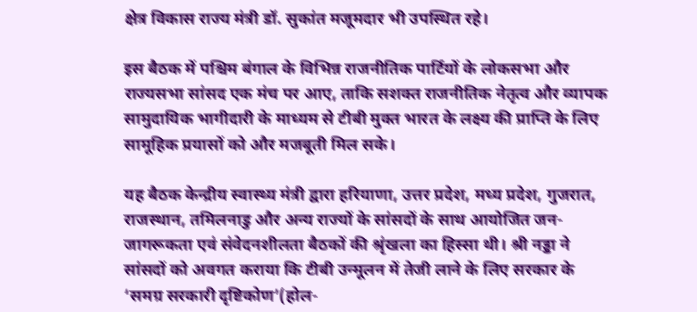क्षेत्र विकास राज्य मंत्री डॉ. सुकांत मजूमदार भी उपस्थित रहे।

इस बैठक में पश्चिम बंगाल के विभिन्न राजनीतिक पार्टियों के लोकसभा और राज्यसभा सांसद एक मंच पर आए, ताकि सशक्त राजनीतिक नेतृत्व और व्यापक सामुदायिक भागीदारी के माध्यम से टीबी मुक्त भारत के लक्ष्य की प्राप्ति के लिए सामूहिक प्रयासों को और मजबूती मिल सके।

यह बैठक केन्द्रीय स्वास्थ्य मंत्री द्वारा हरियाणा, उत्तर प्रदेश, मध्य प्रदेश, गुजरात, राजस्थान, तमिलनाडु और अन्य राज्यों के सांसदों के साथ आयोजित जन-जागरूकता एवं संवेदनशीलता बैठकों की श्रृंखला का हिस्सा थी। श्री नड्डा ने सांसदों को अवगत कराया कि टीबी उन्मूलन में तेजी लाने के लिए सरकार के ‘समग्र सरकारी दृष्टिकोण’(होल-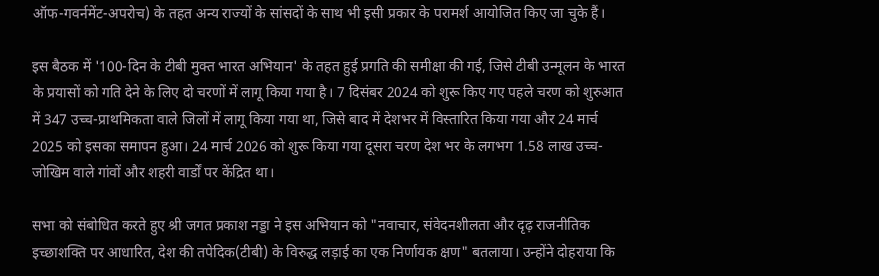ऑफ-गवर्नमेंट-अपरोच) के तहत अन्य राज्यों के सांसदों के साथ भी इसी प्रकार के परामर्श आयोजित किए जा चुके हैं।

इस बैठक में '100-दिन के टीबी मुक्त भारत अभियान' के तहत हुई प्रगति की समीक्षा की गई, जिसे टीबी उन्मूलन के भारत के प्रयासों को गति देने के लिए दो चरणों में लागू किया गया है। 7 दिसंबर 2024 को शुरू किए गए पहले चरण को शुरुआत में 347 उच्च-प्राथमिकता वाले जिलों में लागू किया गया था, जिसे बाद में देशभर में विस्तारित किया गया और 24 मार्च 2025 को इसका समापन हुआ। 24 मार्च 2026 को शुरू किया गया दूसरा चरण देश भर के लगभग 1.58 लाख उच्च-जोखिम वाले गांवों और शहरी वार्डों पर केंद्रित था।

सभा को संबोधित करते हुए श्री जगत प्रकाश नड्डा ने इस अभियान को "नवाचार, संवेदनशीलता और दृढ़ राजनीतिक इच्छाशक्ति पर आधारित, देश की तपेदिक(टीबी) के विरुद्ध लड़ाई का एक निर्णायक क्षण" बतलाया। उन्होंने दोहराया कि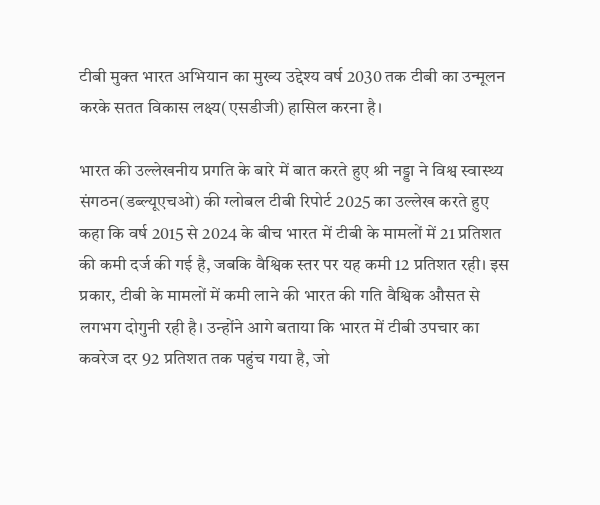टीबी मुक्त भारत अभियान का मुख्य उद्देश्य वर्ष 2030 तक टीबी का उन्मूलन करके सतत विकास लक्ष्य(एसडीजी) हासिल करना है।

भारत की उल्लेखनीय प्रगति के बारे में बात करते हुए श्री नड्डा ने विश्व स्वास्थ्य संगठन(डब्ल्यूएचओ) की ग्लोबल टीबी रिपोर्ट 2025 का उल्लेख करते हुए कहा कि वर्ष 2015 से 2024 के बीच भारत में टीबी के मामलों में 21 प्रतिशत की कमी दर्ज की गई है, जबकि वैश्विक स्तर पर यह कमी 12 प्रतिशत रही। इस प्रकार, टीबी के मामलों में कमी लाने की भारत की गति वैश्विक औसत से लगभग दोगुनी रही है। उन्होंने आगे बताया कि भारत में टीबी उपचार का कवरेज दर 92 प्रतिशत तक पहुंच गया है, जो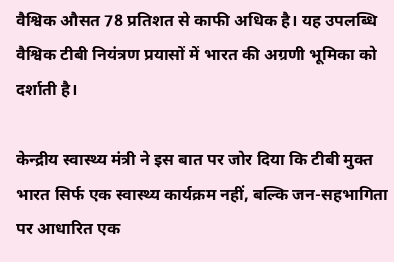वैश्विक औसत 78 प्रतिशत से काफी अधिक है। यह उपलब्धि वैश्विक टीबी नियंत्रण प्रयासों में भारत की अग्रणी भूमिका को दर्शाती है।

केन्द्रीय स्वास्थ्य मंत्री ने इस बात पर जोर दिया कि टीबी मुक्त भारत सिर्फ एक स्वास्थ्य कार्यक्रम नहीं, बल्कि जन-सहभागिता पर आधारित एक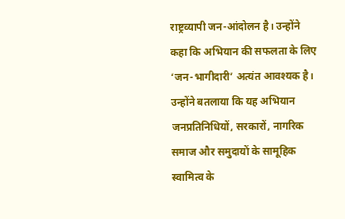राष्ट्रव्यापी जन-आंदोलन है। उन्होंने कहा कि अभियान की सफलता के लिए ‘जन-भागीदारी’ अत्यंत आवश्यक है। उन्होंने बतलाया कि यह अभियान जनप्रतिनिधियों, सरकारों, नागरिक समाज और समुदायों के सामूहिक स्वामित्व के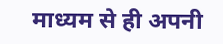माध्यम से ही अपनी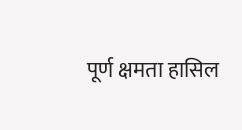पूर्ण क्षमता हासिल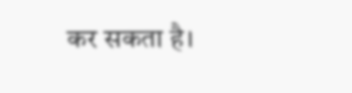कर सकता है।